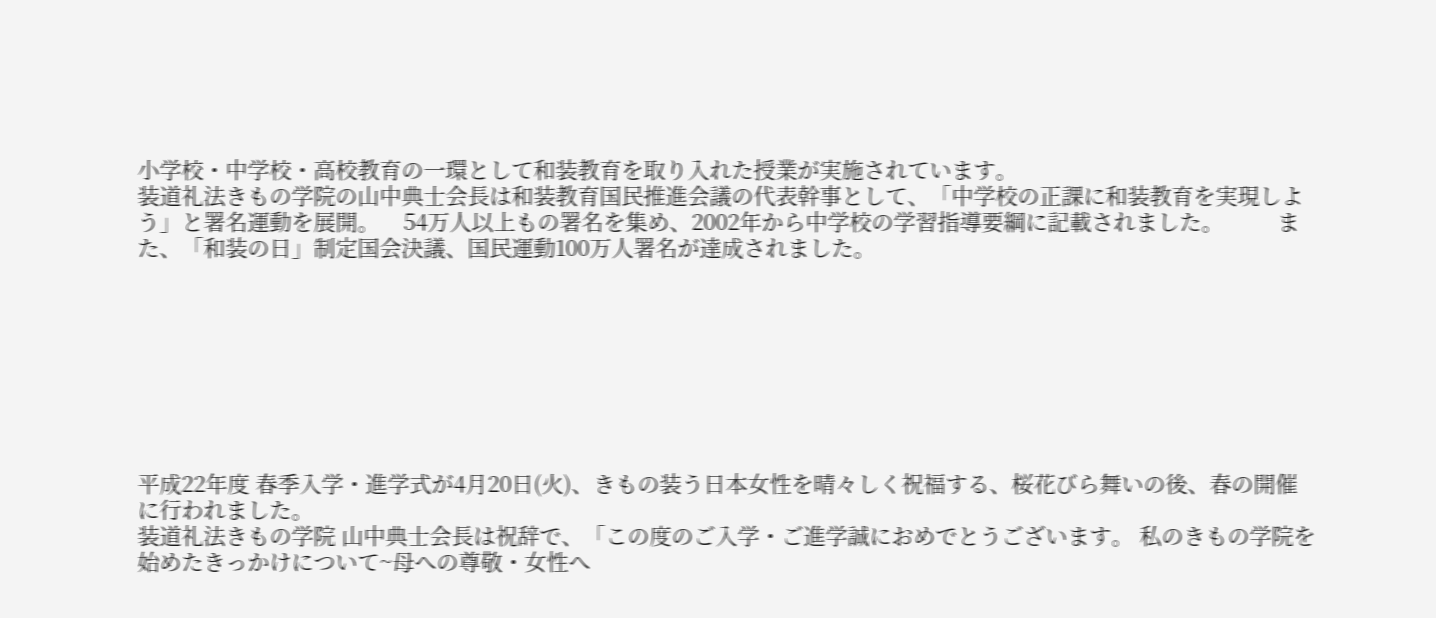小学校・中学校・高校教育の一環として和装教育を取り入れた授業が実施されています。
装道礼法きもの学院の山中典士会長は和装教育国民推進会議の代表幹事として、「中学校の正課に和装教育を実現しよう」と署名運動を展開。    54万人以上もの署名を集め、2002年から中学校の学習指導要綱に記載されました。         また、「和装の日」制定国会決議、国民運動100万人署名が達成されました。








平成22年度 春季入学・進学式が4月20日(火)、きもの装う日本女性を晴々しく祝福する、桜花びら舞いの後、春の開催に行われました。
装道礼法きもの学院 山中典士会長は祝辞で、「この度のご入学・ご進学誠におめでとうございます。 私のきもの学院を始めたきっかけについて~母への尊敬・女性へ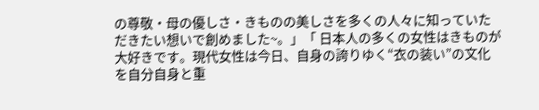の尊敬・母の優しさ・きものの美しさを多くの人々に知っていただきたい想いで創めました~。」「 日本人の多くの女性はきものが大好きです。現代女性は今日、自身の誇りゆく“衣の装い”の文化を自分自身と重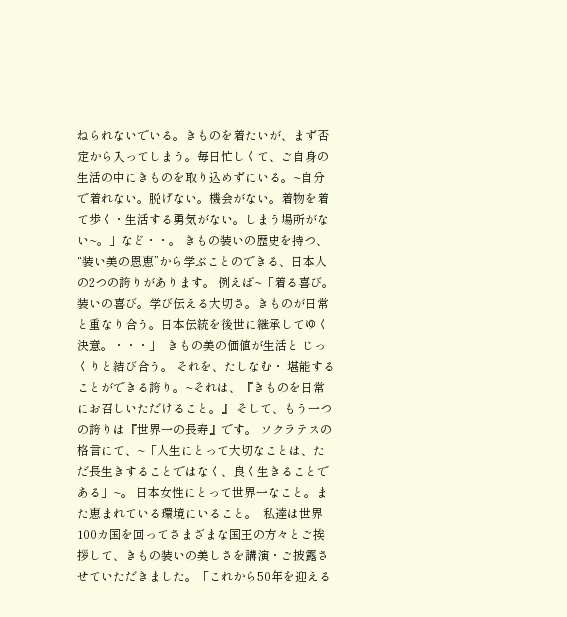ねられないでいる。きものを着たいが、まず否定から入ってしまう。毎日忙しくて、ご自身の生活の中にきものを取り込めずにいる。~自分で着れない。脱げない。機会がない。着物を着て歩く・生活する勇気がない。しまう場所がない~。」など・・。 きもの装いの歴史を持つ、“装い美の恩恵”から学ぶことのできる、日本人の2つの誇りがあります。 例えば~「着る喜び。装いの喜び。学び伝える大切さ。きものが日常と重なり合う。日本伝統を後世に継承してゆく決意。・・・」  きもの美の価値が生活と じっくりと結び合う。 それを、たしなむ・ 堪能することができる誇り。~それは、『きものを日常にお召しいただけること。』 そして、もう一つの誇りは『世界一の長寿』です。 ソクラテスの格言にて、~「人生にとって大切なことは、ただ長生きすることではなく、良く生きることである」~。 日本女性にとって世界一なこと。また恵まれている環境にいること。  私達は世界100カ国を回ってさまざまな国王の方々とご挨拶して、きもの装いの美しさを講演・ご披露させていただきました。「これから50年を迎える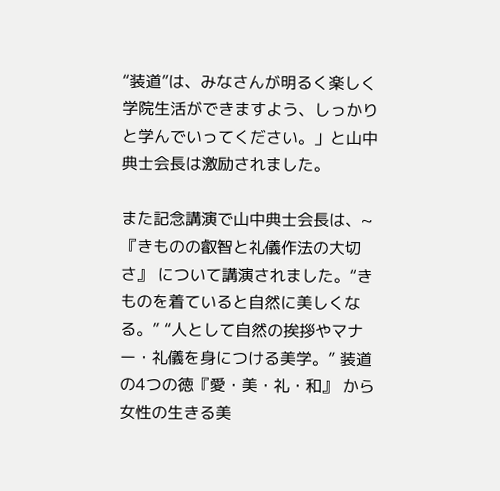“装道”は、みなさんが明るく楽しく学院生活ができますよう、しっかりと学んでいってください。」と山中典士会長は激励されました。

また記念講演で山中典士会長は、~『きものの叡智と礼儀作法の大切さ』 について講演されました。“きものを着ていると自然に美しくなる。” “人として自然の挨拶やマナー・礼儀を身につける美学。” 装道の4つの徳『愛・美・礼・和』 から女性の生きる美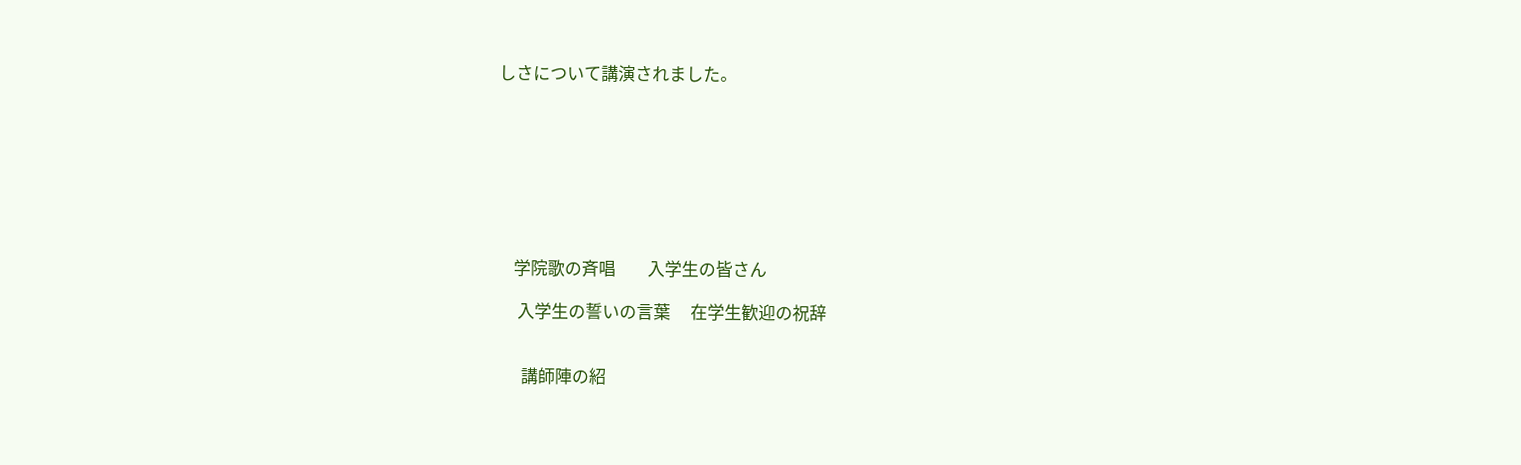しさについて講演されました。








    学院歌の斉唱        入学生の皆さん

     入学生の誓いの言葉     在学生歓迎の祝辞


      講師陣の紹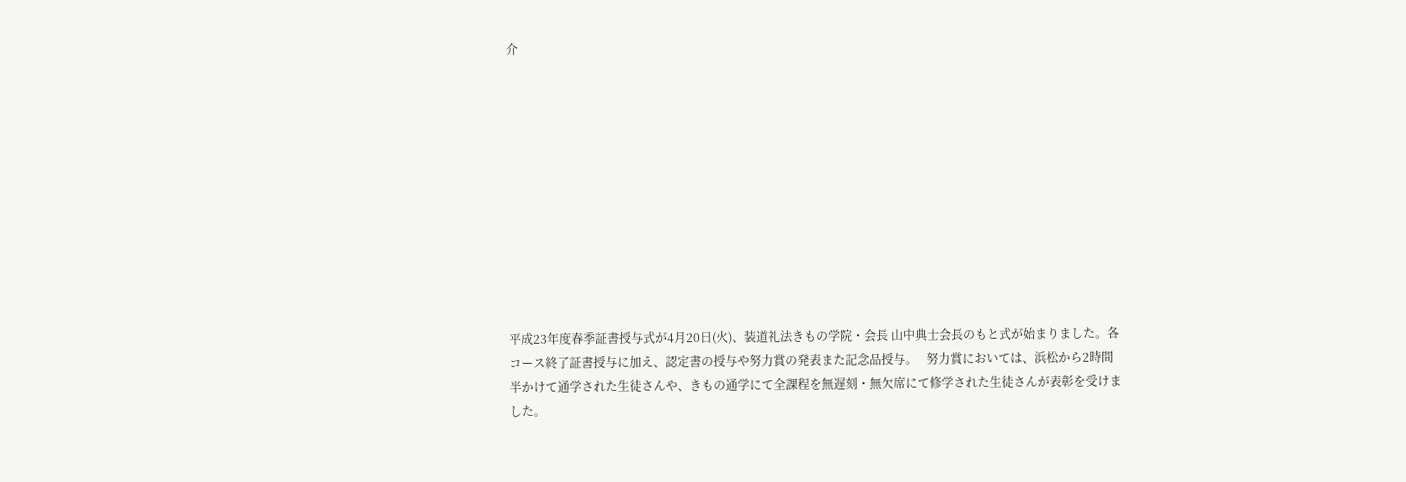介











平成23年度春季証書授与式が4月20日(火)、装道礼法きもの学院・会長 山中典士会長のもと式が始まりました。各コース終了証書授与に加え、認定書の授与や努力賞の発表また記念品授与。   努力賞においては、浜松から2時間半かけて通学された生徒さんや、きもの通学にて全課程を無遅刻・無欠席にて修学された生徒さんが表彰を受けました。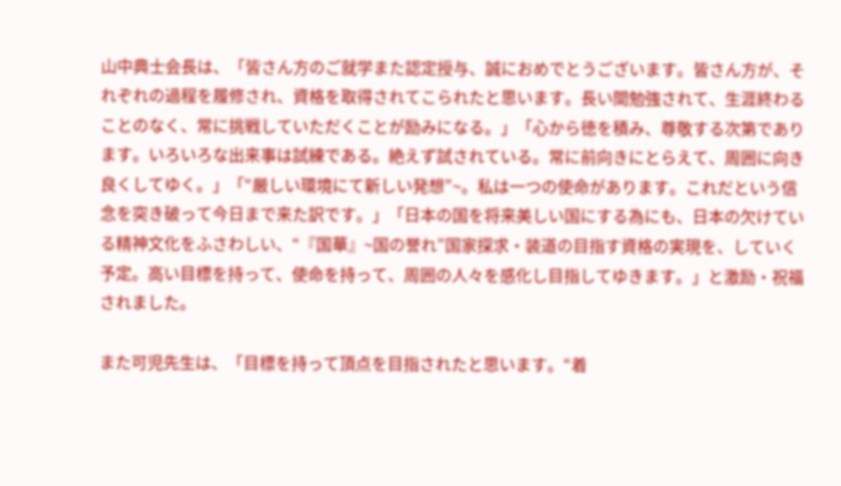山中典士会長は、「皆さん方のご就学また認定授与、誠におめでとうございます。皆さん方が、それぞれの過程を履修され、資格を取得されてこられたと思います。長い間勉強されて、生涯終わることのなく、常に挑戦していただくことが励みになる。」「心から徳を積み、尊敬する次第であります。いろいろな出来事は試練である。絶えず試されている。常に前向きにとらえて、周囲に向き良くしてゆく。」「“厳しい環境にて新しい発想”~。私は一つの使命があります。これだという信念を突き破って今日まで来た訳です。」「日本の国を将来美しい国にする為にも、日本の欠けている精神文化をふさわしい、“『国華』~国の誉れ”国家探求・装道の目指す資格の実現を、していく予定。高い目標を持って、使命を持って、周囲の人々を感化し目指してゆきます。」と激励・祝福されました。

また可児先生は、「目標を持って頂点を目指されたと思います。“着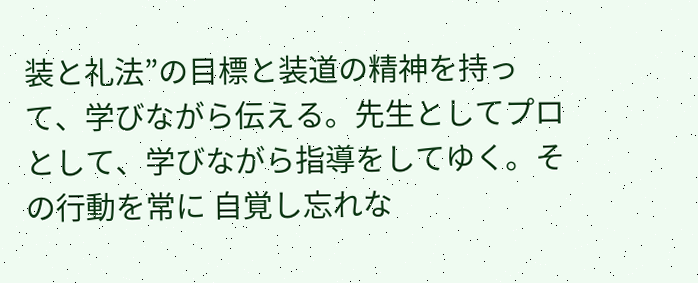装と礼法”の目標と装道の精神を持って、学びながら伝える。先生としてプロとして、学びながら指導をしてゆく。その行動を常に 自覚し忘れな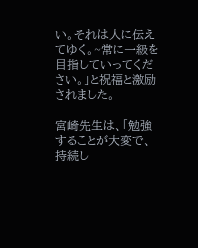い。それは人に伝えてゆく。~常に一級を目指していってください。」と祝福と激励されました。

宮崎先生は、「勉強することが大変で、持続し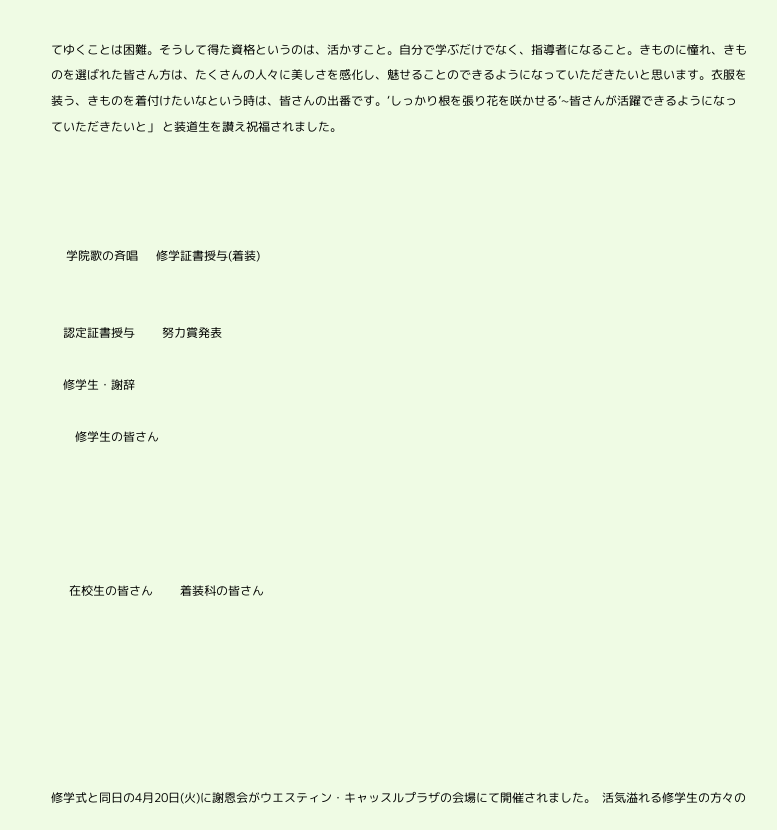てゆくことは困難。そうして得た資格というのは、活かすこと。自分で学ぶだけでなく、指導者になること。きものに憧れ、きものを選ばれた皆さん方は、たくさんの人々に美しさを感化し、魅せることのできるようになっていただきたいと思います。衣服を装う、きものを着付けたいなという時は、皆さんの出番です。‘しっかり根を張り花を咲かせる’~皆さんが活躍できるようになっていただきたいと」 と装道生を讃え祝福されました。




     学院歌の斉唱      修学証書授与(着装)


    認定証書授与         努力賞発表

    修学生・謝辞

        修学生の皆さん





      在校生の皆さん         着装科の皆さん







修学式と同日の4月20日(火)に謝恩会がウエスティン・キャッスルプラザの会場にて開催されました。  活気溢れる修学生の方々の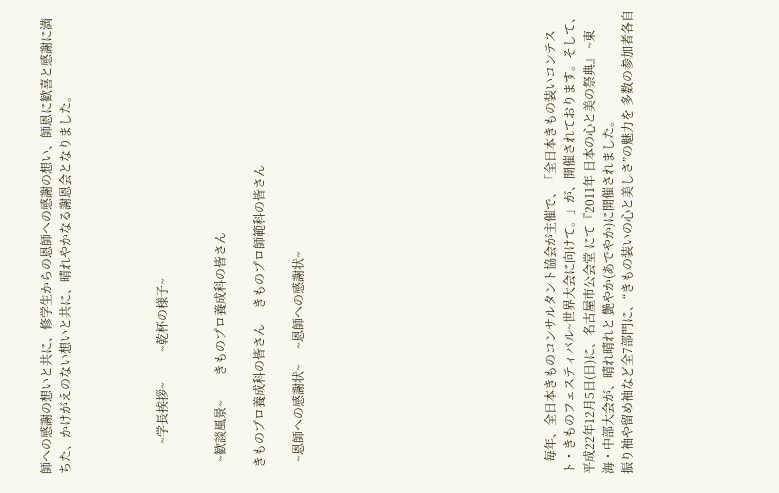師への感謝の想いと共に、修学生からの恩師への感謝の想い、師恩に歓喜と感謝に満ちた、かけがえのない想いと共に、晴れやかなる謝恩会となりました。




          ~学長挨拶~          ~乾杯の様子~


    ~歓談風景~        きものプロ養成科の皆さん

  きものプロ養成科の皆さん     きものプロ師範科の皆さん

    ~恩師への感謝状~     ~恩師への感謝状~












    毎年、全日本きものコンサルタント協会が主催で、「全日本きもの装いコンテスト・きものフェスティバル~世界大会に向けて。」が、開催されております。そして、平成22年12月5日(日)に、名古屋市公会堂 にて『2011年 日本の心と美の祭典』 ~東海・中部大会が、晴れ晴れと 艶やか(あでやか)に開催されました。                                                        振り袖や留め袖など全7部門に、“きもの装いの心と美しさ”の魅力を 多数の参加者各自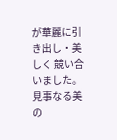が華麗に引き出し・美しく 競い合いました。見事なる美の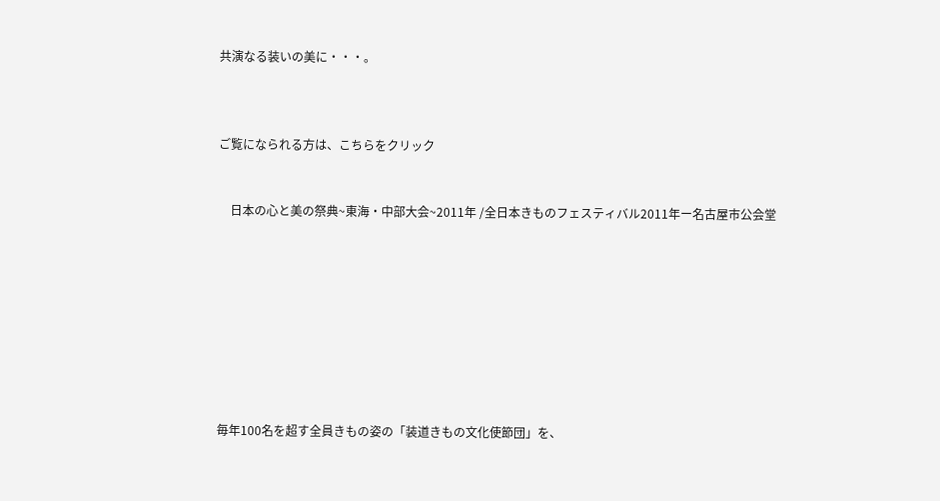共演なる装いの美に・・・。



ご覧になられる方は、こちらをクリック


    日本の心と美の祭典~東海・中部大会~2011年 /全日本きものフェスティバル2011年ー名古屋市公会堂









毎年100名を超す全員きもの姿の「装道きもの文化使節団」を、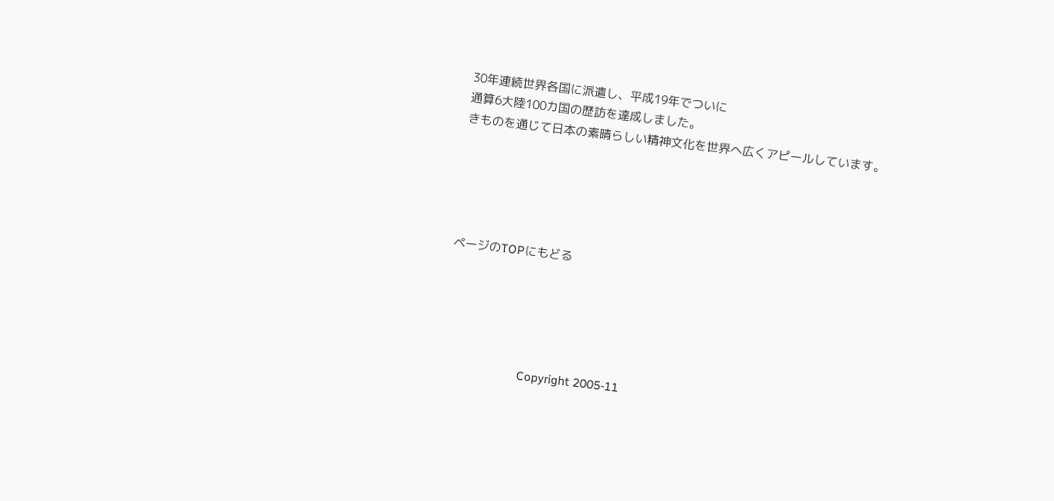30年連続世界各国に派遣し、平成19年でついに
通算6大陸100カ国の歴訪を達成しました。
きものを通じて日本の素晴らしい精神文化を世界へ広くアピールしています。





ページのTOPにもどる





                          Copyright 2005-11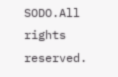SODO.All rights reserved.